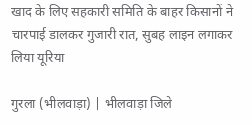खाद के लिए सहकारी समिति के बाहर किसानों ने चारपाई डालकर गुजारी रात, सुबह लाइन लगाकर लिया यूरिया

गुरला (भीलवाड़ा) | भीलवाड़ा जिले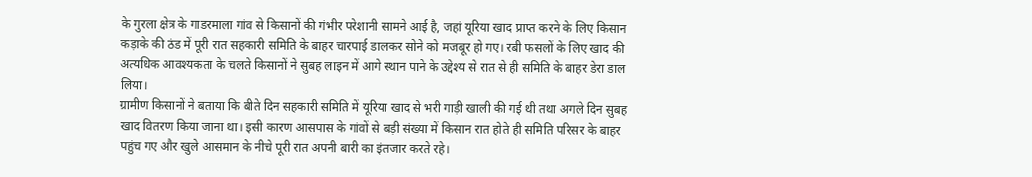के गुरला क्षेत्र के गाडरमाला गांव से किसानों की गंभीर परेशानी सामने आई है, जहां यूरिया खाद प्राप्त करने के लिए किसान कड़ाके की ठंड में पूरी रात सहकारी समिति के बाहर चारपाई डालकर सोने को मजबूर हो गए। रबी फसलों के लिए खाद की अत्यधिक आवश्यकता के चलते किसानों ने सुबह लाइन में आगे स्थान पाने के उद्देश्य से रात से ही समिति के बाहर डेरा डाल लिया।
ग्रामीण किसानों ने बताया कि बीते दिन सहकारी समिति में यूरिया खाद से भरी गाड़ी खाली की गई थी तथा अगले दिन सुबह खाद वितरण किया जाना था। इसी कारण आसपास के गांवों से बड़ी संख्या में किसान रात होते ही समिति परिसर के बाहर पहुंच गए और खुले आसमान के नीचे पूरी रात अपनी बारी का इंतजार करते रहे।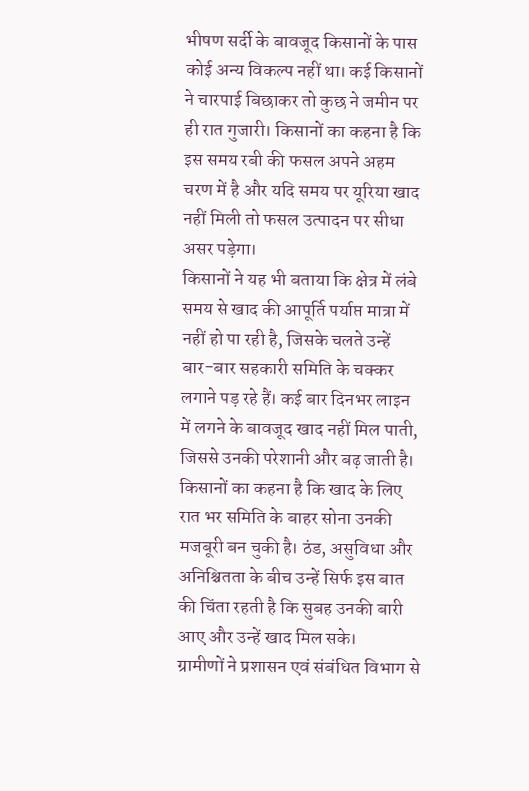भीषण सर्दी के बावजूद किसानों के पास कोई अन्य विकल्प नहीं था। कई किसानों ने चारपाई बिछाकर तो कुछ ने जमीन पर ही रात गुजारी। किसानों का कहना है कि इस समय रबी की फसल अपने अहम चरण में है और यदि समय पर यूरिया खाद नहीं मिली तो फसल उत्पादन पर सीधा असर पड़ेगा।
किसानों ने यह भी बताया कि क्षेत्र में लंबे समय से खाद की आपूर्ति पर्याप्त मात्रा में नहीं हो पा रही है, जिसके चलते उन्हें बार-बार सहकारी समिति के चक्कर लगाने पड़ रहे हैं। कई बार दिनभर लाइन में लगने के बावजूद खाद नहीं मिल पाती, जिससे उनकी परेशानी और बढ़ जाती है।
किसानों का कहना है कि खाद के लिए रात भर समिति के बाहर सोना उनकी मजबूरी बन चुकी है। ठंड, असुविधा और अनिश्चितता के बीच उन्हें सिर्फ इस बात की चिंता रहती है कि सुबह उनकी बारी आए और उन्हें खाद मिल सके।
ग्रामीणों ने प्रशासन एवं संबंधित विभाग से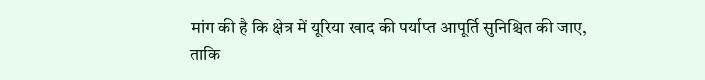मांग की है कि क्षेत्र में यूरिया खाद की पर्याप्त आपूर्ति सुनिश्चित की जाए, ताकि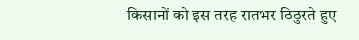किसानों को इस तरह रातभर ठिठुरते हुए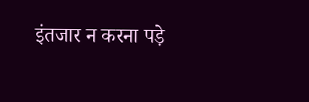इंतजार न करना पड़े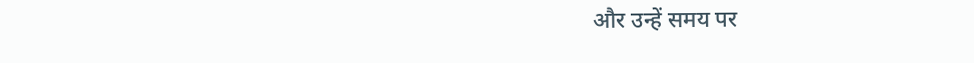और उन्हें समय पर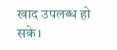खाद उपलब्ध हो सके।